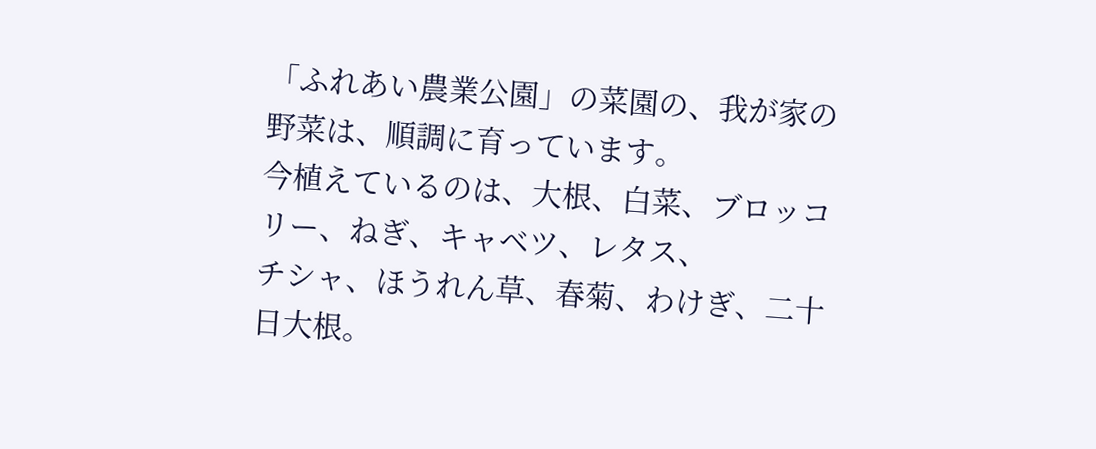「ふれあい農業公園」の菜園の、我が家の野菜は、順調に育っています。
今植えているのは、大根、白菜、ブロッコリー、ねぎ、キャベツ、レタス、
チシャ、ほうれん草、春菊、わけぎ、二十日大根。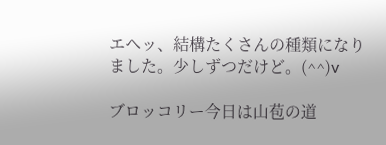エヘッ、結構たくさんの種類になりました。少しずつだけど。(^^)v

ブロッコリー今日は山苞の道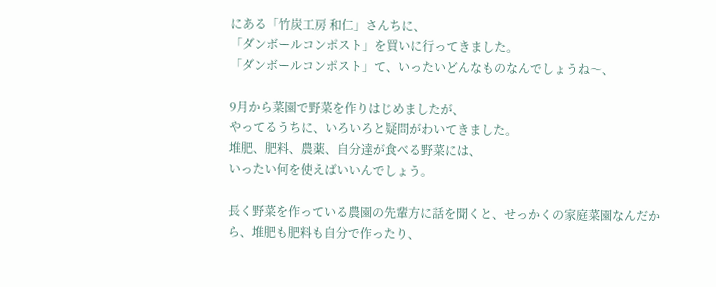にある「竹炭工房 和仁」さんちに、
「ダンボールコンポスト」を買いに行ってきました。
「ダンボールコンポスト」て、いったいどんなものなんでしょうね〜、

9月から菜園で野菜を作りはじめましたが、
やってるうちに、いろいろと疑問がわいてきました。
堆肥、肥料、農薬、自分達が食べる野菜には、
いったい何を使えばいいんでしょう。

長く野菜を作っている農園の先輩方に話を聞くと、せっかくの家庭菜園なんだから、堆肥も肥料も自分で作ったり、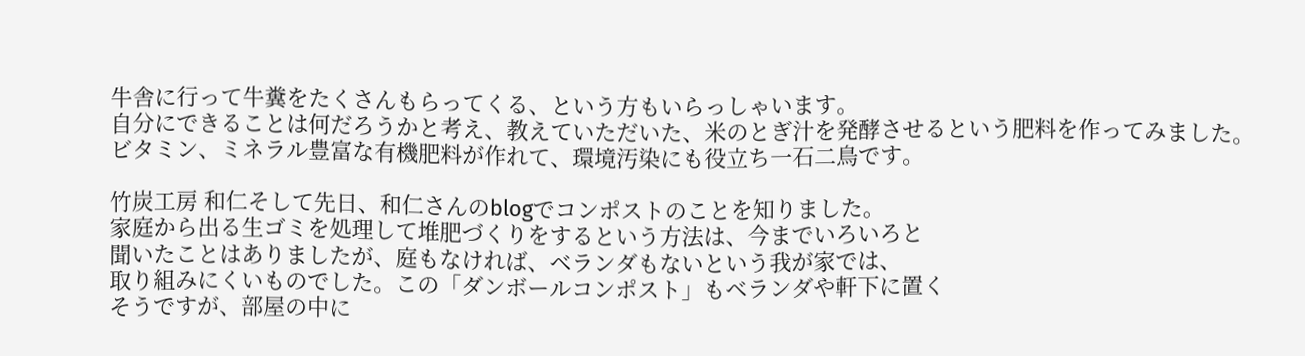牛舎に行って牛糞をたくさんもらってくる、という方もいらっしゃいます。
自分にできることは何だろうかと考え、教えていただいた、米のとぎ汁を発酵させるという肥料を作ってみました。
ビタミン、ミネラル豊富な有機肥料が作れて、環境汚染にも役立ち一石二鳥です。

竹炭工房 和仁そして先日、和仁さんのblogでコンポストのことを知りました。
家庭から出る生ゴミを処理して堆肥づくりをするという方法は、今までいろいろと
聞いたことはありましたが、庭もなければ、ベランダもないという我が家では、
取り組みにくいものでした。この「ダンボールコンポスト」もベランダや軒下に置く
そうですが、部屋の中に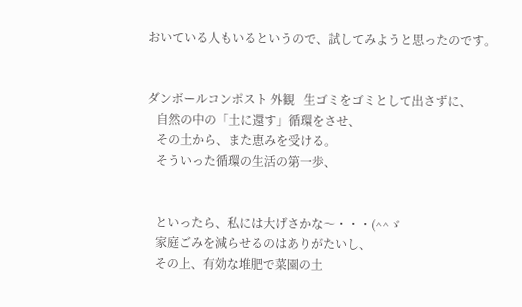おいている人もいるというので、試してみようと思ったのです。


ダンボールコンポスト 外観   生ゴミをゴミとして出さずに、
   自然の中の「土に還す」循環をさせ、
   その土から、また恵みを受ける。
   そういった循環の生活の第一歩、


   といったら、私には大げさかな〜・・・(^^ゞ
   家庭ごみを減らせるのはありがたいし、
   その上、有効な堆肥で菜園の土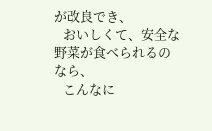が改良でき、
   おいしくて、安全な野菜が食べられるのなら、
   こんなに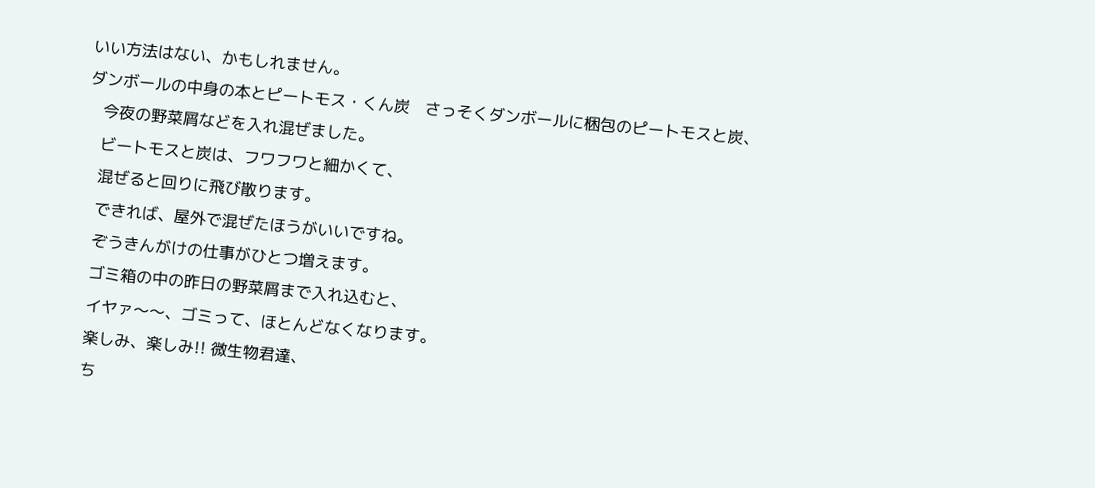いい方法はない、かもしれません。
ダンボールの中身の本とピートモス・くん炭   さっそくダンボールに梱包のピートモスと炭、
   今夜の野菜屑などを入れ混ぜました。
   ビートモスと炭は、フワフワと細かくて、
   混ぜると回りに飛び散ります。
   できれば、屋外で混ぜたほうがいいですね。
   ぞうきんがけの仕事がひとつ増えます。
   ゴミ箱の中の昨日の野菜屑まで入れ込むと、
   イヤァ〜〜、ゴミって、ほとんどなくなります。
   楽しみ、楽しみ!! 微生物君達、
   ち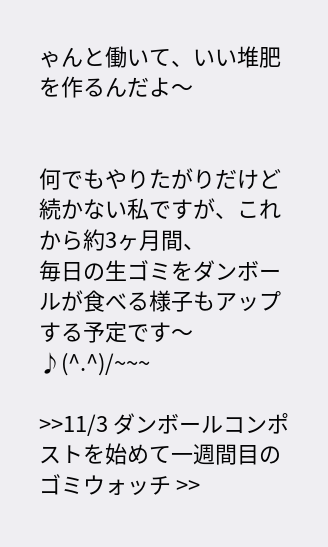ゃんと働いて、いい堆肥を作るんだよ〜


何でもやりたがりだけど続かない私ですが、これから約3ヶ月間、
毎日の生ゴミをダンボールが食べる様子もアップする予定です〜♪(^.^)/~~~

>>11/3 ダンボールコンポストを始めて一週間目のゴミウォッチ >>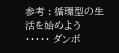参考 : 循環型の生活を始めよう ・・・・・ ダンボ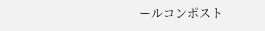ールコンポスト